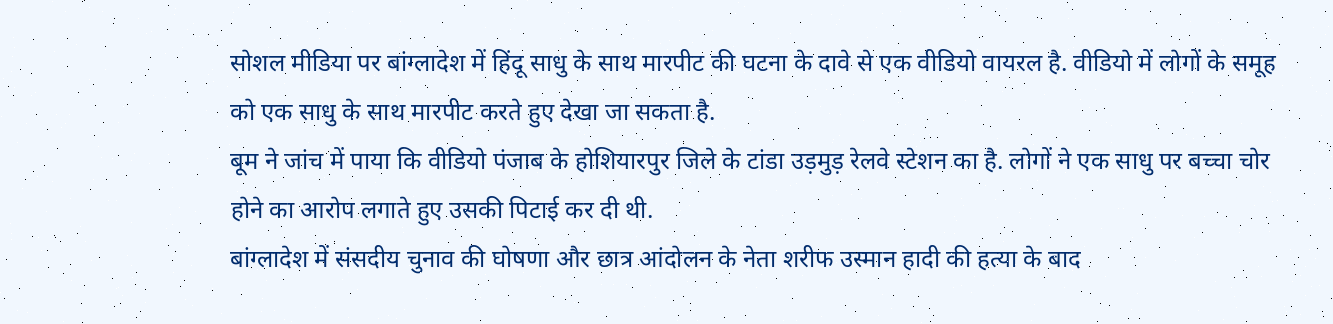सोशल मीडिया पर बांग्लादेश में हिंदू साधु के साथ मारपीट की घटना के दावे से एक वीडियो वायरल है. वीडियो में लोगों के समूह को एक साधु के साथ मारपीट करते हुए देखा जा सकता है.
बूम ने जांच में पाया कि वीडियो पंजाब के होशियारपुर जिले के टांडा उड़मुड़ रेलवे स्टेशन का है. लोगों ने एक साधु पर बच्चा चोर होने का आरोप लगाते हुए उसकी पिटाई कर दी थी.
बांग्लादेश में संसदीय चुनाव की घोषणा और छात्र आंदोलन के नेता शरीफ उस्मान हादी की हत्या के बाद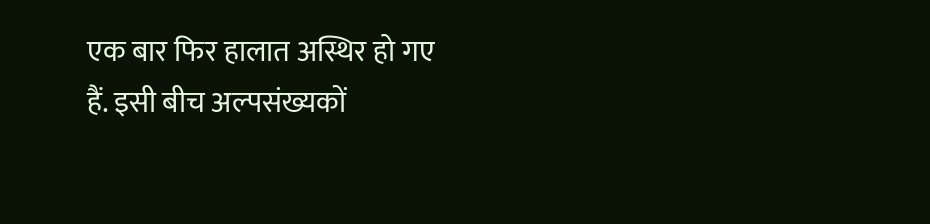एक बार फिर हालात अस्थिर हो गए हैं. इसी बीच अल्पसंख्यकों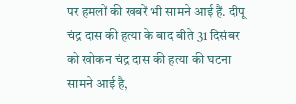पर हमलों की खबरें भी सामने आई हैं. दीपू चंद्र दास की हत्या के बाद बीते 31 दिसंबर को खोकन चंद्र दास की हत्या की घटना सामने आई है,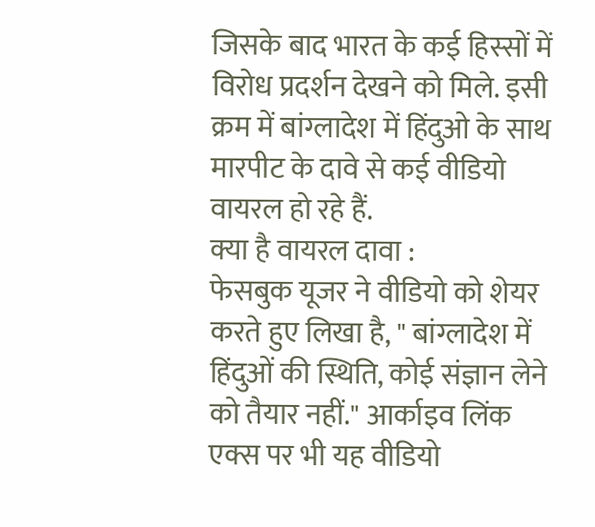जिसके बाद भारत के कई हिस्सों में विरोध प्रदर्शन देखने को मिले. इसी क्रम में बांग्लादेश में हिंदुओ के साथ मारपीट के दावे से कई वीडियो वायरल हो रहे हैं.
क्या है वायरल दावा :
फेसबुक यूजर ने वीडियो को शेयर करते हुए लिखा है, " बांग्लादेश में हिंदुओं की स्थिति, कोई संज्ञान लेने को तैयार नहीं." आर्काइव लिंक
एक्स पर भी यह वीडियो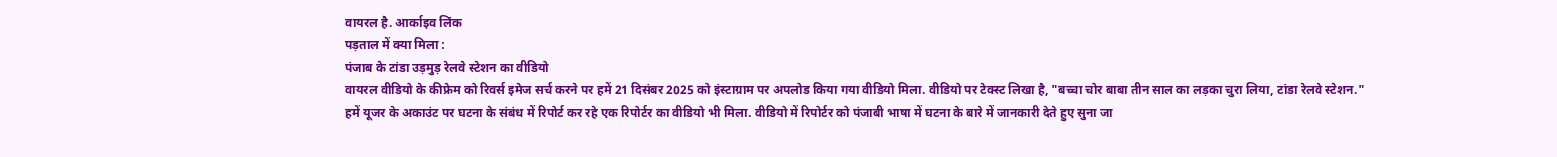वायरल है. आर्काइव लिंक
पड़ताल में क्या मिला :
पंजाब के टांडा उड़मुड़ रेलवे स्टेशन का वीडियो
वायरल वीडियो के कीफ्रेम को रिवर्स इमेज सर्च करने पर हमें 21 दिसंबर 2025 को इंस्टाग्राम पर अपलोड किया गया वीडियो मिला. वीडियो पर टेक्स्ट लिखा है, "बच्चा चोर बाबा तीन साल का लड़का चुरा लिया, टांडा रेलवे स्टेशन."
हमें यूजर के अकाउंट पर घटना के संबंध में रिपोर्ट कर रहे एक रिपोर्टर का वीडियो भी मिला. वीडियो में रिपोर्टर को पंजाबी भाषा में घटना के बारे में जानकारी देते हुए सुना जा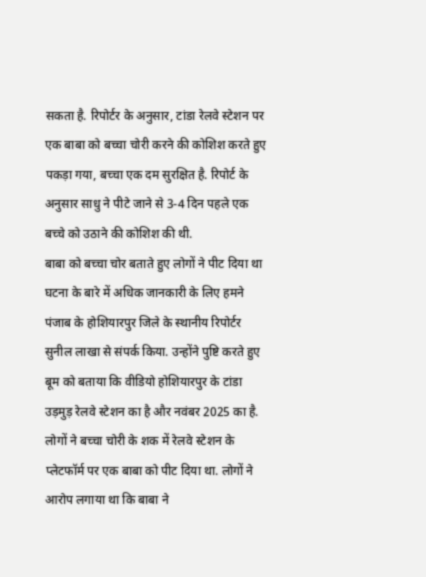सकता है. रिपोर्टर के अनुसार, टांडा रेलवे स्टेशन पर एक बाबा को बच्चा चोरी करने की कोशिश करते हुए पकड़ा गया, बच्चा एक दम सुरक्षित है. रिपोर्ट के अनुसार साधु ने पीटे जाने से 3-4 दिन पहले एक बच्चे को उठाने की कोशिश की थी.
बाबा को बच्चा चोर बताते हुए लोगों ने पीट दिया था
घटना के बारे में अधिक जानकारी के लिए हमने पंजाब के होशियारपुर जिले के स्थानीय रिपोर्टर सुनील लाखा से संपर्क किया. उन्होंने पुष्टि करते हुए बूम को बताया कि वीडियो होशियारपुर के टांडा उड़मुड़ रेलवे स्टेशन का है और नवंबर 2025 का है. लोगों ने बच्चा चोरी के शक में रेलवे स्टेशन के प्लेटफॉर्म पर एक बाबा को पीट दिया था. लोगों ने आरोप लगाया था कि बाबा ने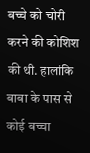बच्चे को चोरी करने की कोशिश की थी. हालांकि बाबा के पास से कोई बच्चा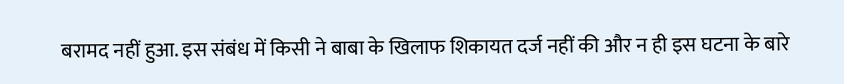बरामद नहीं हुआ. इस संबंध में किसी ने बाबा के खिलाफ शिकायत दर्ज नहीं की और न ही इस घटना के बारे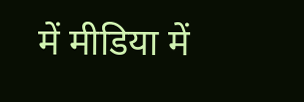में मीडिया में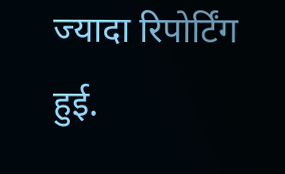ज्यादा रिपोर्टिंग हुई.